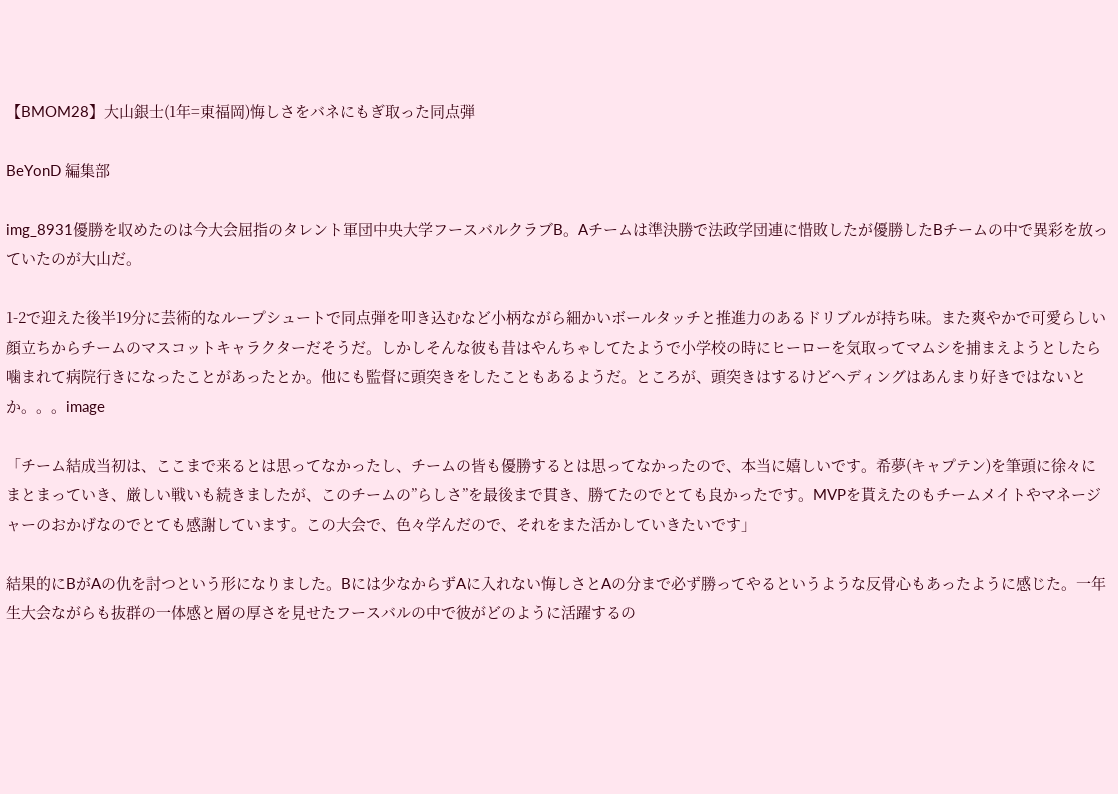【BMOM28】大山銀士(1年=東福岡)悔しさをバネにもぎ取った同点弾

BeYonD 編集部

img_8931優勝を収めたのは今大会屈指のタレント軍団中央大学フースバルクラブB。Aチームは準決勝で法政学団連に惜敗したが優勝したBチームの中で異彩を放っていたのが大山だ。

1-2で迎えた後半19分に芸術的なループシュートで同点弾を叩き込むなど小柄ながら細かいボールタッチと推進力のあるドリブルが持ち味。また爽やかで可愛らしい顔立ちからチームのマスコットキャラクターだそうだ。しかしそんな彼も昔はやんちゃしてたようで小学校の時にヒーローを気取ってマムシを捕まえようとしたら噛まれて病院行きになったことがあったとか。他にも監督に頭突きをしたこともあるようだ。ところが、頭突きはするけどヘディングはあんまり好きではないとか。。。image

「チーム結成当初は、ここまで来るとは思ってなかったし、チームの皆も優勝するとは思ってなかったので、本当に嬉しいです。希夢(キャプテン)を筆頭に徐々にまとまっていき、厳しい戦いも続きましたが、このチームの”らしさ”を最後まで貫き、勝てたのでとても良かったです。MVPを貰えたのもチームメイトやマネージャーのおかげなのでとても感謝しています。この大会で、色々学んだので、それをまた活かしていきたいです」

結果的にBがAの仇を討つという形になりました。Bには少なからずAに入れない悔しさとAの分まで必ず勝ってやるというような反骨心もあったように感じた。一年生大会ながらも抜群の一体感と層の厚さを見せたフースバルの中で彼がどのように活躍するの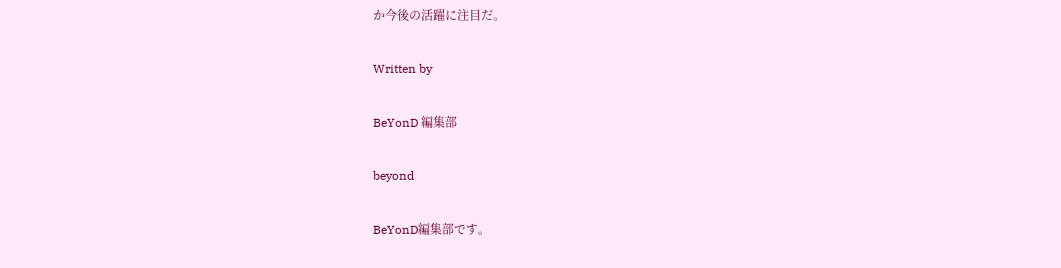か今後の活躍に注目だ。

Written by

BeYonD 編集部

beyond

BeYonD編集部です。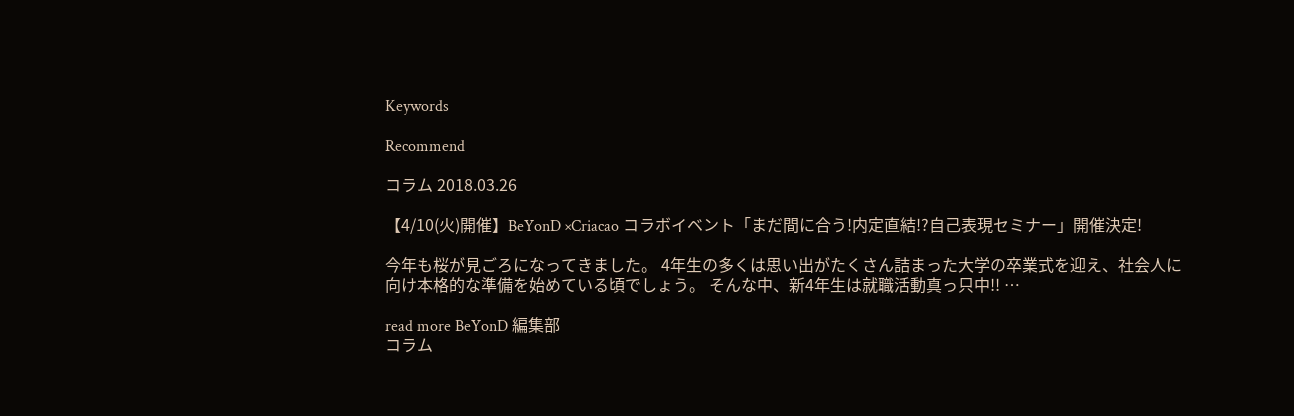Keywords

Recommend

コラム 2018.03.26

【4/10(火)開催】BeYonD ×Criacao コラボイベント「まだ間に合う!内定直結!?自己表現セミナー」開催決定!

今年も桜が見ごろになってきました。 4年生の多くは思い出がたくさん詰まった大学の卒業式を迎え、社会人に向け本格的な準備を始めている頃でしょう。 そんな中、新4年生は就職活動真っ只中!! …

read more BeYonD 編集部
コラム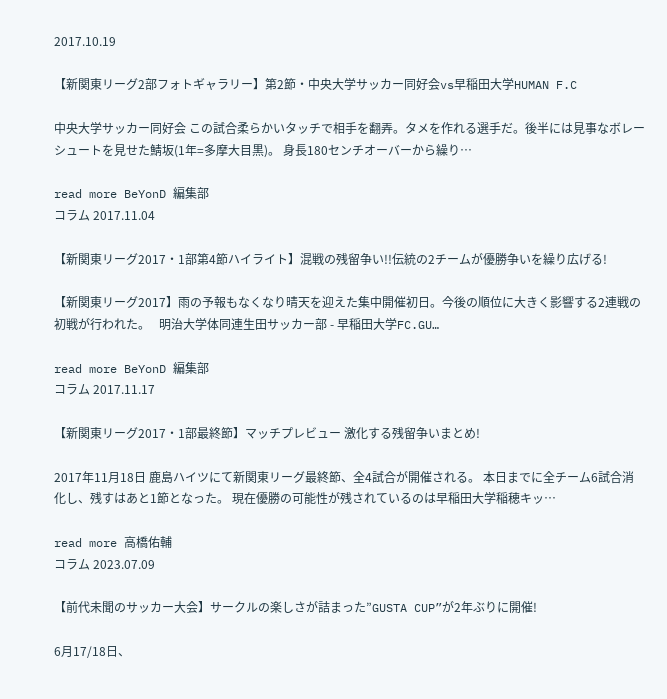2017.10.19

【新関東リーグ2部フォトギャラリー】第2節・中央大学サッカー同好会vs早稲田大学HUMAN F.C

中央大学サッカー同好会 この試合柔らかいタッチで相手を翻弄。タメを作れる選手だ。後半には見事なボレーシュートを見せた鯖坂(1年=多摩大目黒)。 身長180センチオーバーから繰り…

read more BeYonD 編集部
コラム 2017.11.04

【新関東リーグ2017・1部第4節ハイライト】混戦の残留争い!!伝統の2チームが優勝争いを繰り広げる!

【新関東リーグ2017】雨の予報もなくなり晴天を迎えた集中開催初日。今後の順位に大きく影響する2連戦の初戦が行われた。   明治大学体同連生田サッカー部 - 早稲田大学FC.GU…

read more BeYonD 編集部
コラム 2017.11.17

【新関東リーグ2017・1部最終節】マッチプレビュー 激化する残留争いまとめ!

2017年11月18日 鹿島ハイツにて新関東リーグ最終節、全4試合が開催される。 本日までに全チーム6試合消化し、残すはあと1節となった。 現在優勝の可能性が残されているのは早稲田大学稲穂キッ…

read more 高橋佑輔
コラム 2023.07.09

【前代未聞のサッカー大会】サークルの楽しさが詰まった”GUSTA CUP”が2年ぶりに開催!

6月17/18日、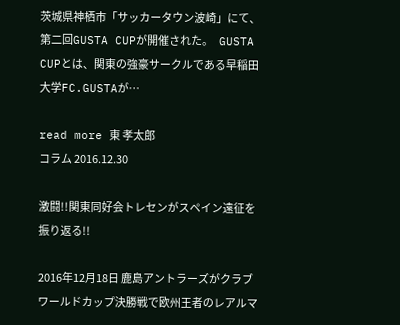茨城県神栖市「サッカータウン波崎」にて、第二回GUSTA CUPが開催された。   GUSTA CUPとは、関東の強豪サークルである早稲田大学FC.GUSTAが…

read more 東 孝太郎
コラム 2016.12.30

激闘!!関東同好会トレセンがスペイン遠征を振り返る!!

2016年12月18日 鹿島アントラーズがクラブワールドカップ決勝戦で欧州王者のレアルマ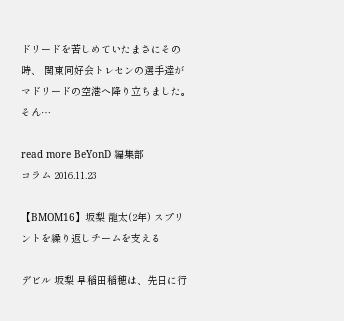ドリードを苦しめていたまさにその時、 関東同好会トレセンの選手達がマドリードの空港へ降り立ちました。 そん…

read more BeYonD 編集部
コラム 2016.11.23

【BMOM16】坂梨 龍太(2年) スプリントを繰り返しチームを支える

デビル 坂梨 早稲田稲穂は、先日に行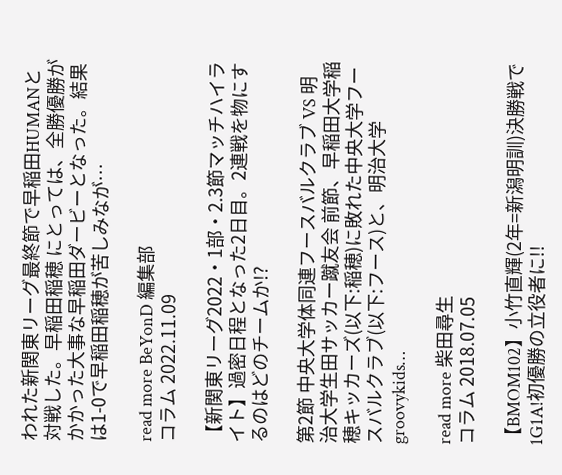われた新関東リーグ最終節で早稲田HUMANと対戦した。早稲田稲穂 にとっては、全勝優勝がかかった大事な早稲田ダービーとなった。結果は1-0で早稲田稲穂が苦しみなが…

read more BeYonD 編集部
コラム 2022.11.09

【新関東リーグ2022・1部・2.3節マッチハイライト】過密日程となった2日目。2連戦を物にするのはどのチームか!?

第2節 中央大学体同連フースバルクラブ VS 明治大学生田サッカー蹴友会 前節、早稲田大学稲穂キッカーズ(以下:稲穂)に敗れた中央大学フースバルクラブ(以下:フース)と、明治大学groovykids…

read more 柴田尋生
コラム 2018.07.05

【BMOM102】小竹直輝(2年=新潟明訓)決勝戦で1G1A!初優勝の立役者に!!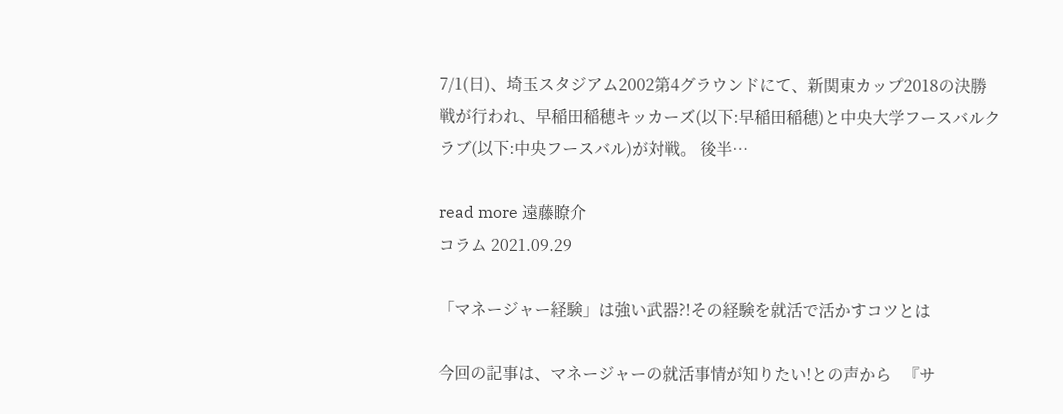7/1(日)、埼玉スタジアム2002第4グラウンドにて、新関東カップ2018の決勝戦が行われ、早稲田稲穂キッカーズ(以下:早稲田稲穂)と中央大学フースバルクラブ(以下:中央フースバル)が対戦。 後半…

read more 遠藤瞭介
コラム 2021.09.29

「マネージャー経験」は強い武器?!その経験を就活で活かすコツとは

今回の記事は、マネージャーの就活事情が知りたい!との声から   『サ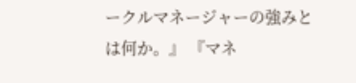ークルマネージャーの強みとは何か。』 『マネ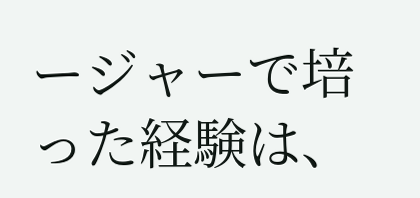ージャーで培った経験は、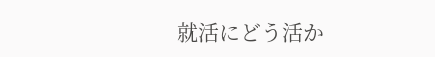就活にどう活か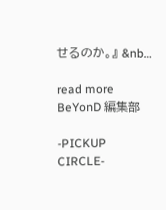せるのか。』 &nb…

read more BeYonD 編集部

-PICKUP CIRCLE-